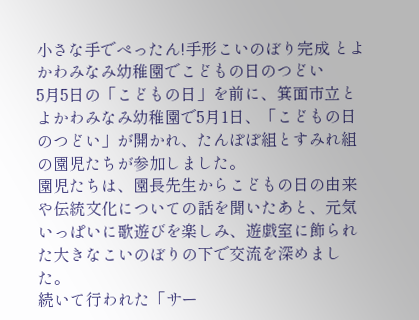小さな手でぺったん!手形こいのぼり完成 とよかわみなみ幼稚園でこどもの日のつどい
5月5日の「こどもの日」を前に、箕面市立とよかわみなみ幼稚園で5月1日、「こどもの日のつどい」が開かれ、たんぽぽ組とすみれ組の園児たちが参加しました。
園児たちは、園長先生からこどもの日の由来や伝統文化についての話を聞いたあと、元気いっぱいに歌遊びを楽しみ、遊戯室に飾られた大きなこいのぼりの下で交流を深めました。
続いて行われた「サー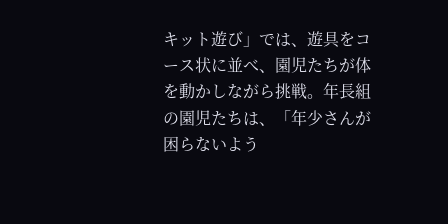キット遊び」では、遊具をコース状に並べ、園児たちが体を動かしながら挑戦。年長組の園児たちは、「年少さんが困らないよう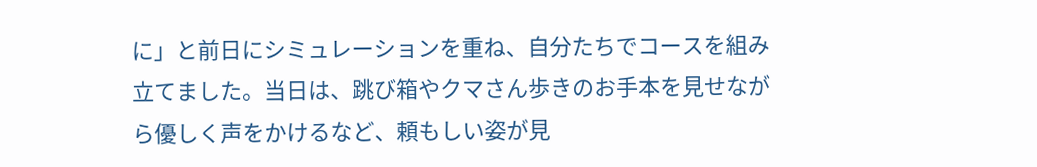に」と前日にシミュレーションを重ね、自分たちでコースを組み立てました。当日は、跳び箱やクマさん歩きのお手本を見せながら優しく声をかけるなど、頼もしい姿が見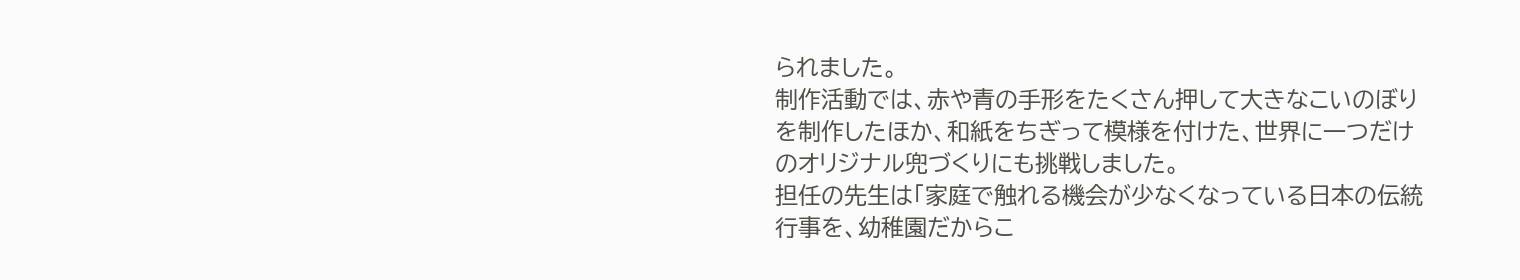られました。
制作活動では、赤や青の手形をたくさん押して大きなこいのぼりを制作したほか、和紙をちぎって模様を付けた、世界に一つだけのオリジナル兜づくりにも挑戦しました。
担任の先生は「家庭で触れる機会が少なくなっている日本の伝統行事を、幼稚園だからこ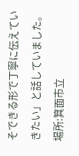そできる形で丁寧に伝えていきたい」と話していました。
場所:箕面市立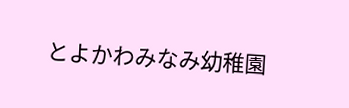とよかわみなみ幼稚園